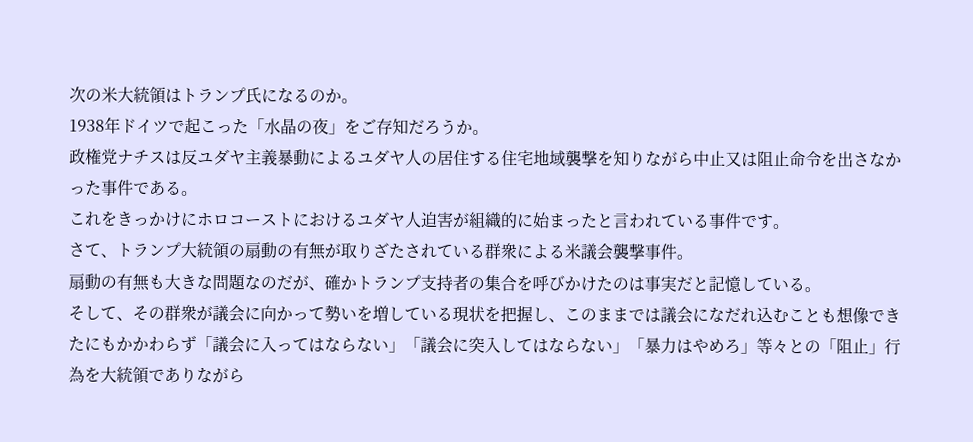次の米大統領はトランプ氏になるのか。
1938年ドイツで起こった「水晶の夜」をご存知だろうか。
政権党ナチスは反ユダヤ主義暴動によるユダヤ人の居住する住宅地域襲撃を知りながら中止又は阻止命令を出さなかった事件である。
これをきっかけにホロコーストにおけるユダヤ人迫害が組織的に始まったと言われている事件です。
さて、トランプ大統領の扇動の有無が取りざたされている群衆による米議会襲撃事件。
扇動の有無も大きな問題なのだが、確かトランプ支持者の集合を呼びかけたのは事実だと記憶している。
そして、その群衆が議会に向かって勢いを増している現状を把握し、このままでは議会になだれ込むことも想像できたにもかかわらず「議会に入ってはならない」「議会に突入してはならない」「暴力はやめろ」等々との「阻止」行為を大統領でありながら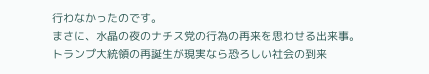行わなかったのです。
まさに、水晶の夜のナチス党の行為の再来を思わせる出来事。
トランプ大統領の再誕生が現実なら恐ろしい社会の到来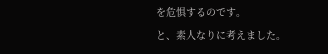を危惧するのです。
と、素人なりに考えました。